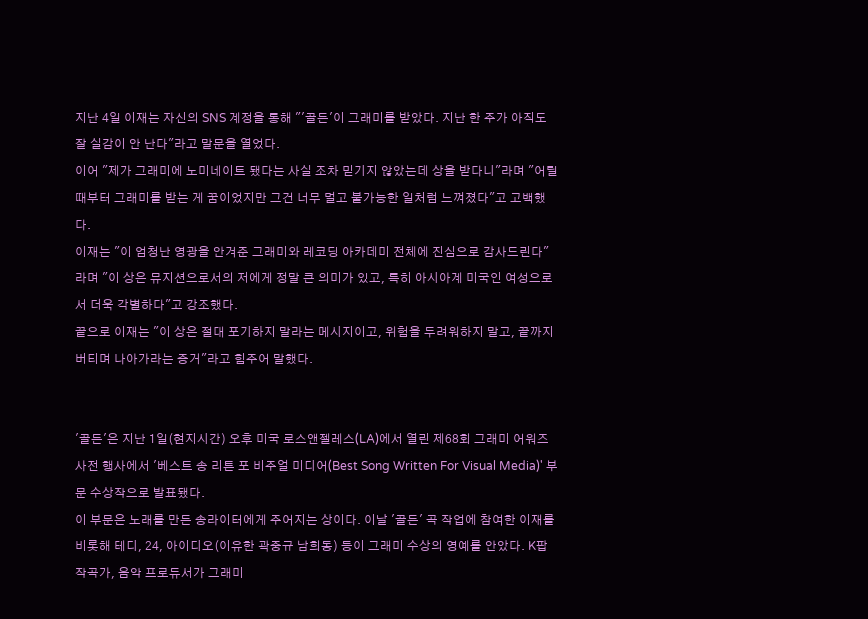지난 4일 이재는 자신의 SNS 계정을 통해 "'골든'이 그래미를 받았다. 지난 한 주가 아직도 잘 실감이 안 난다"라고 말문을 열었다.
이어 "제가 그래미에 노미네이트 됐다는 사실 조차 믿기지 않았는데 상을 받다니"라며 "어릴 때부터 그래미를 받는 게 꿈이었지만 그건 너무 멀고 불가능한 일처럼 느껴졌다"고 고백했다.
이재는 "이 엄청난 영광을 안겨준 그래미와 레코딩 아카데미 전체에 진심으로 감사드린다"라며 "이 상은 뮤지션으로서의 저에게 정말 큰 의미가 있고, 특히 아시아계 미국인 여성으로서 더욱 각별하다"고 강조했다.
끝으로 이재는 "이 상은 절대 포기하지 말라는 메시지이고, 위험을 두려워하지 말고, 끝까지 버티며 나아가라는 증거"라고 힘주어 말했다.


'골든'은 지난 1일(현지시간) 오후 미국 로스앤젤레스(LA)에서 열린 제68회 그래미 어워즈 사전 행사에서 '베스트 송 리튼 포 비주얼 미디어(Best Song Written For Visual Media)' 부문 수상작으로 발표됐다.
이 부문은 노래를 만든 송라이터에게 주어지는 상이다. 이날 '골든' 곡 작업에 참여한 이재를 비롯해 테디, 24, 아이디오(이유한 곽중규 남희동) 등이 그래미 수상의 영예를 안았다. K팝 작곡가, 음악 프로듀서가 그래미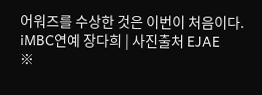어워즈를 수상한 것은 이번이 처음이다.
iMBC연예 장다희 | 사진출처 EJAE
※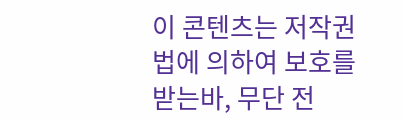이 콘텐츠는 저작권법에 의하여 보호를 받는바, 무단 전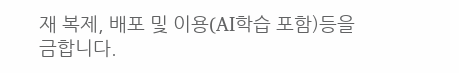재 복제, 배포 및 이용(AI학습 포함)등을 금합니다.